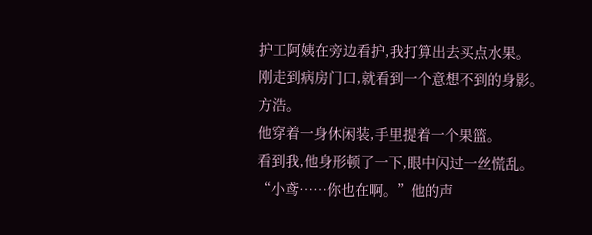护工阿姨在旁边看护,我打算出去买点水果。
刚走到病房门口,就看到一个意想不到的身影。
方浩。
他穿着一身休闲装,手里提着一个果篮。
看到我,他身形顿了一下,眼中闪过一丝慌乱。
“小鸢……你也在啊。”他的声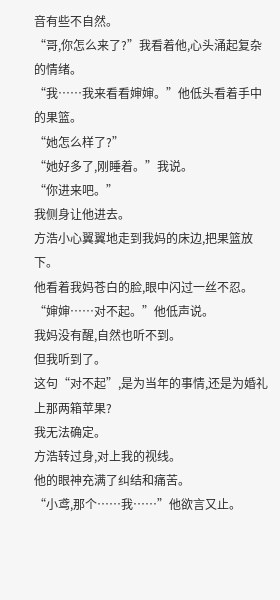音有些不自然。
“哥,你怎么来了?”我看着他,心头涌起复杂的情绪。
“我……我来看看婶婶。”他低头看着手中的果篮。
“她怎么样了?”
“她好多了,刚睡着。”我说。
“你进来吧。”
我侧身让他进去。
方浩小心翼翼地走到我妈的床边,把果篮放下。
他看着我妈苍白的脸,眼中闪过一丝不忍。
“婶婶……对不起。”他低声说。
我妈没有醒,自然也听不到。
但我听到了。
这句“对不起”,是为当年的事情,还是为婚礼上那两箱苹果?
我无法确定。
方浩转过身,对上我的视线。
他的眼神充满了纠结和痛苦。
“小鸢,那个……我……”他欲言又止。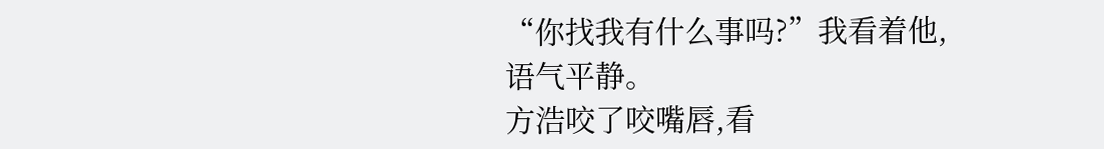“你找我有什么事吗?”我看着他,语气平静。
方浩咬了咬嘴唇,看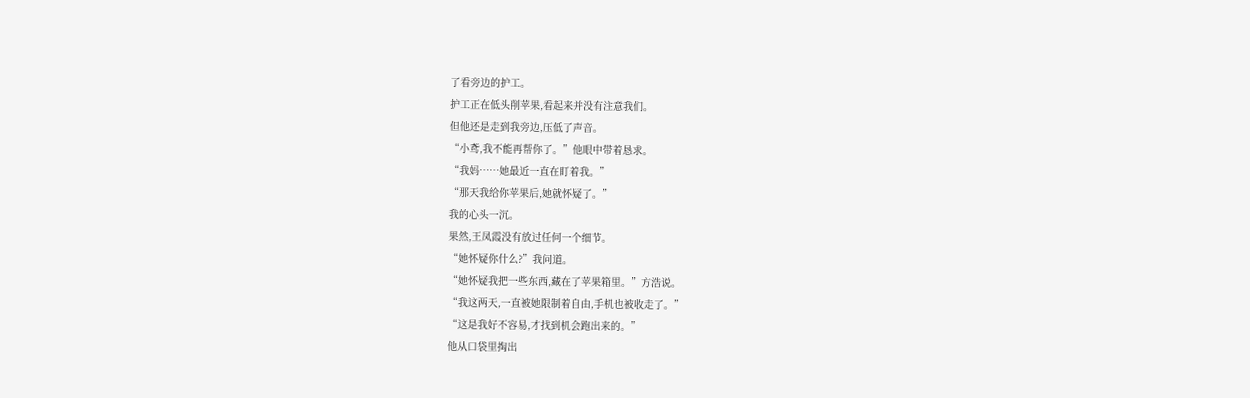了看旁边的护工。
护工正在低头削苹果,看起来并没有注意我们。
但他还是走到我旁边,压低了声音。
“小鸢,我不能再帮你了。”他眼中带着恳求。
“我妈……她最近一直在盯着我。”
“那天我给你苹果后,她就怀疑了。”
我的心头一沉。
果然,王凤霞没有放过任何一个细节。
“她怀疑你什么?”我问道。
“她怀疑我把一些东西,藏在了苹果箱里。”方浩说。
“我这两天,一直被她限制着自由,手机也被收走了。”
“这是我好不容易,才找到机会跑出来的。”
他从口袋里掏出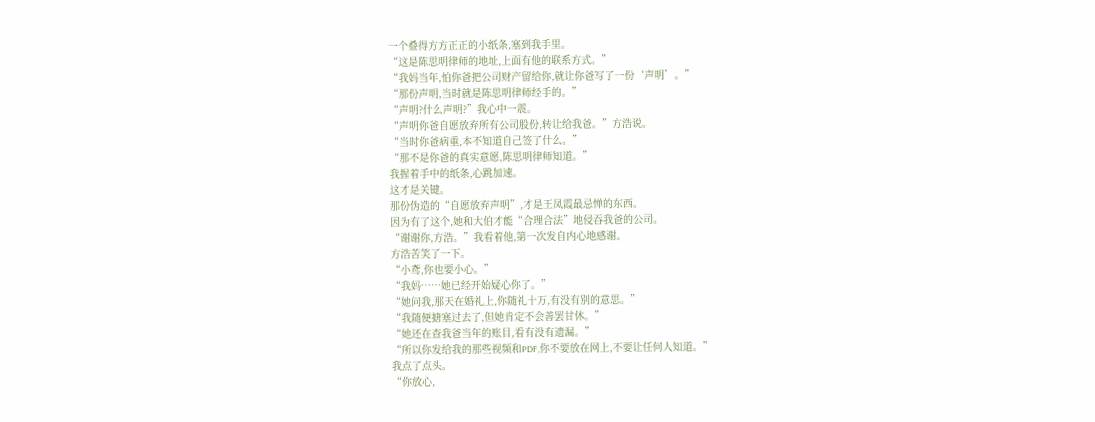一个叠得方方正正的小纸条,塞到我手里。
“这是陈思明律师的地址,上面有他的联系方式。”
“我妈当年,怕你爸把公司财产留给你,就让你爸写了一份‘声明’。”
“那份声明,当时就是陈思明律师经手的。”
“声明?什么声明?”我心中一震。
“声明你爸自愿放弃所有公司股份,转让给我爸。”方浩说。
“当时你爸病重,本不知道自己签了什么。”
“那不是你爸的真实意愿,陈思明律师知道。”
我握着手中的纸条,心跳加速。
这才是关键。
那份伪造的“自愿放弃声明”,才是王凤霞最忌惮的东西。
因为有了这个,她和大伯才能“合理合法”地侵吞我爸的公司。
“谢谢你,方浩。”我看着他,第一次发自内心地感谢。
方浩苦笑了一下。
“小鸢,你也要小心。”
“我妈……她已经开始疑心你了。”
“她问我,那天在婚礼上,你随礼十万,有没有别的意思。”
“我随便搪塞过去了,但她肯定不会善罢甘休。”
“她还在查我爸当年的账目,看有没有遗漏。”
“所以你发给我的那些视频和PDF,你不要放在网上,不要让任何人知道。”
我点了点头。
“你放心,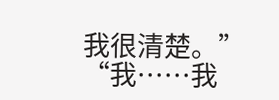我很清楚。”
“我……我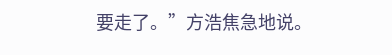要走了。”方浩焦急地说。